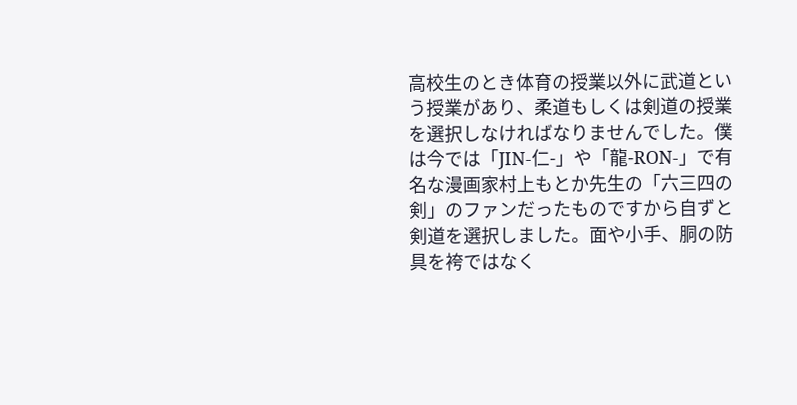高校生のとき体育の授業以外に武道という授業があり、柔道もしくは剣道の授業を選択しなければなりませんでした。僕は今では「JIN-仁-」や「龍-RON-」で有名な漫画家村上もとか先生の「六三四の剣」のファンだったものですから自ずと剣道を選択しました。面や小手、胴の防具を袴ではなく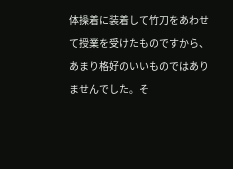体操着に装着して竹刀をあわせて授業を受けたものですから、あまり格好のいいものではありませんでした。そ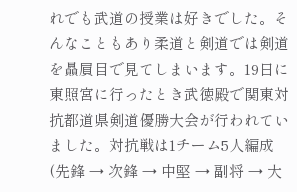れでも武道の授業は好きでした。そんなこともあり柔道と剣道では剣道を贔屓目で見てしまいます。19日に東照宮に行ったとき武徳殿で関東対抗都道県剣道優勝大会が行われていました。対抗戦は1チーム5人編成(先鋒 → 次鋒 → 中堅 → 副将 → 大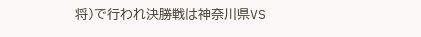将)で行われ決勝戦は神奈川県VS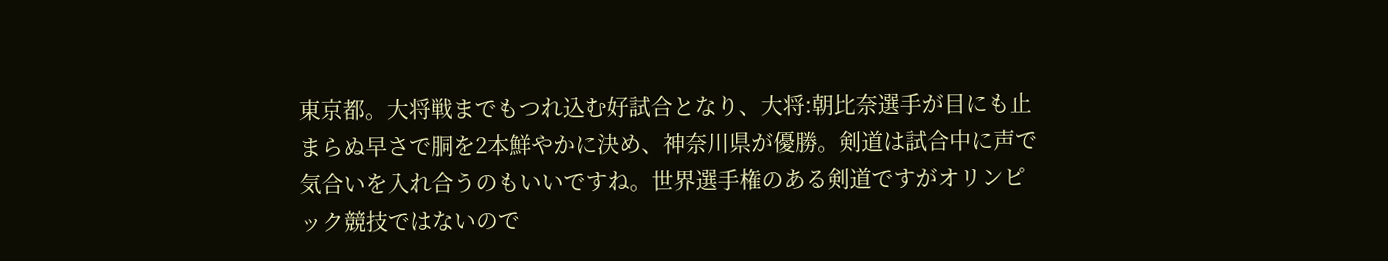東京都。大将戦までもつれ込む好試合となり、大将:朝比奈選手が目にも止まらぬ早さで胴を2本鮮やかに決め、神奈川県が優勝。剣道は試合中に声で気合いを入れ合うのもいいですね。世界選手権のある剣道ですがオリンピック競技ではないので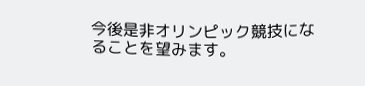今後是非オリンピック競技になることを望みます。